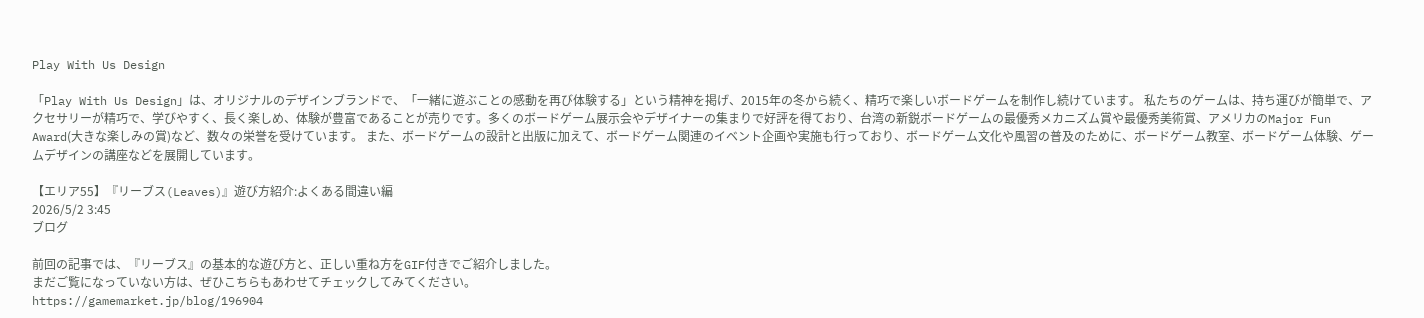Play With Us Design

「Play With Us Design」は、オリジナルのデザインブランドで、「一緒に遊ぶことの感動を再び体験する」という精神を掲げ、2015年の冬から続く、精巧で楽しいボードゲームを制作し続けています。 私たちのゲームは、持ち運びが簡単で、アクセサリーが精巧で、学びやすく、長く楽しめ、体験が豊富であることが売りです。多くのボードゲーム展示会やデザイナーの集まりで好評を得ており、台湾の新鋭ボードゲームの最優秀メカニズム賞や最優秀美術賞、アメリカのMajor Fun Award(大きな楽しみの賞)など、数々の栄誉を受けています。 また、ボードゲームの設計と出版に加えて、ボードゲーム関連のイベント企画や実施も行っており、ボードゲーム文化や風習の普及のために、ボードゲーム教室、ボードゲーム体験、ゲームデザインの講座などを展開しています。

【エリア55】『リーブス(Leaves)』遊び方紹介:よくある間違い編
2026/5/2 3:45
ブログ

前回の記事では、『リーブス』の基本的な遊び方と、正しい重ね方をGIF付きでご紹介しました。
まだご覧になっていない方は、ぜひこちらもあわせてチェックしてみてください。
https://gamemarket.jp/blog/196904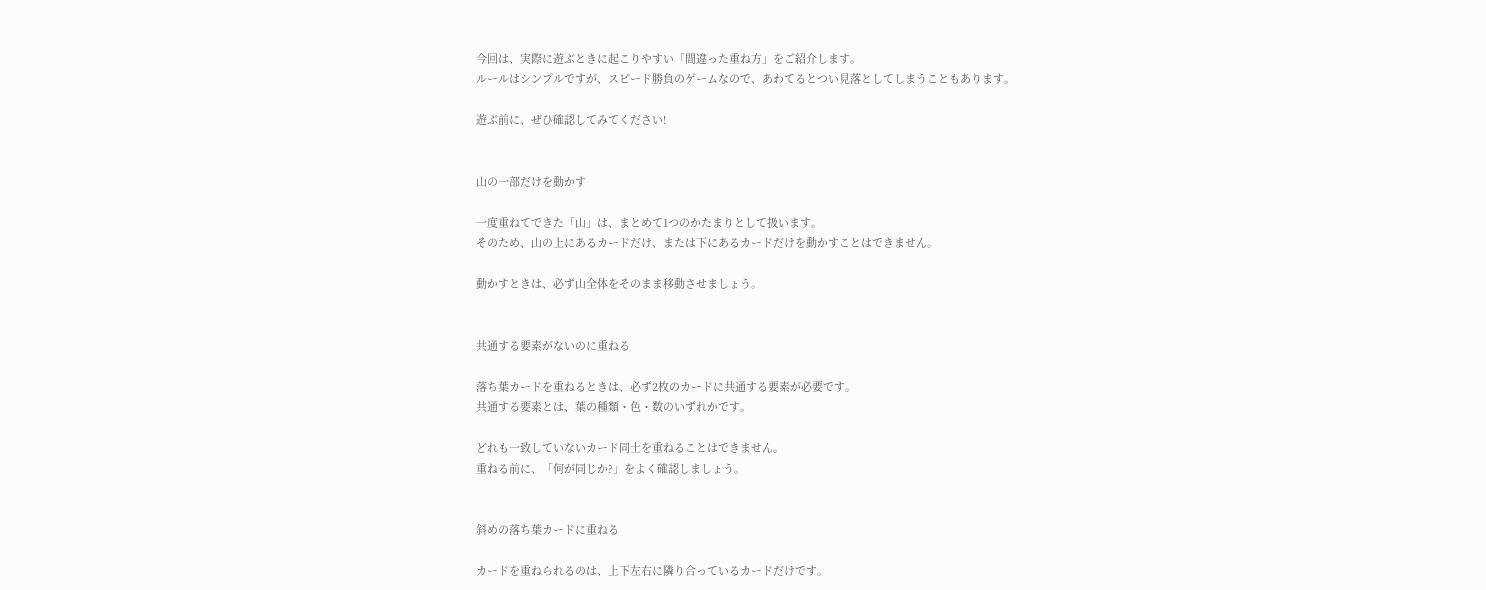今回は、実際に遊ぶときに起こりやすい「間違った重ね方」をご紹介します。
ルールはシンプルですが、スピード勝負のゲームなので、あわてるとつい見落としてしまうこともあります。

遊ぶ前に、ぜひ確認してみてください!


山の一部だけを動かす

一度重ねてできた「山」は、まとめて1つのかたまりとして扱います。
そのため、山の上にあるカードだけ、または下にあるカードだけを動かすことはできません。

動かすときは、必ず山全体をそのまま移動させましょう。


共通する要素がないのに重ねる

落ち葉カードを重ねるときは、必ず2枚のカードに共通する要素が必要です。
共通する要素とは、葉の種類・色・数のいずれかです。

どれも一致していないカード同士を重ねることはできません。
重ねる前に、「何が同じか?」をよく確認しましょう。


斜めの落ち葉カードに重ねる

カードを重ねられるのは、上下左右に隣り合っているカードだけです。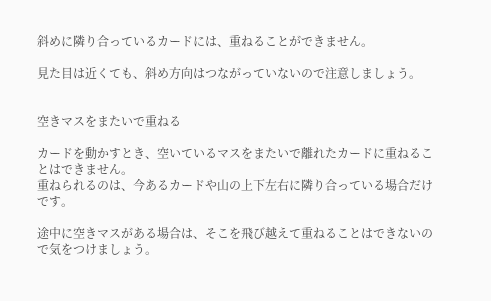斜めに隣り合っているカードには、重ねることができません。

見た目は近くても、斜め方向はつながっていないので注意しましょう。


空きマスをまたいで重ねる

カードを動かすとき、空いているマスをまたいで離れたカードに重ねることはできません。
重ねられるのは、今あるカードや山の上下左右に隣り合っている場合だけです。

途中に空きマスがある場合は、そこを飛び越えて重ねることはできないので気をつけましょう。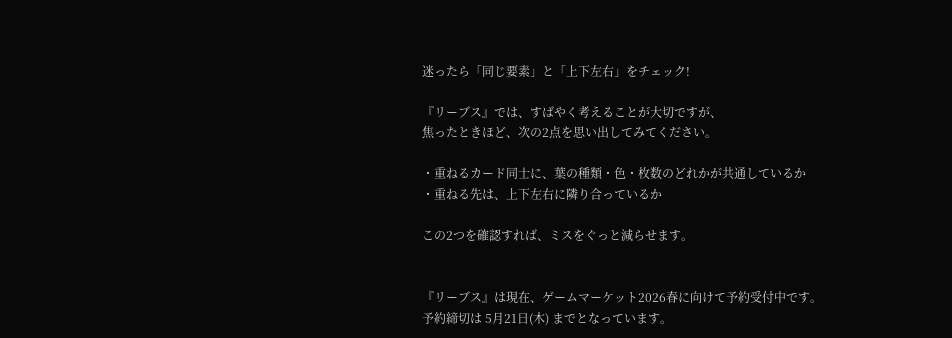迷ったら「同じ要素」と「上下左右」をチェック!

『リーブス』では、すばやく考えることが大切ですが、
焦ったときほど、次の2点を思い出してみてください。

・重ねるカード同士に、葉の種類・色・枚数のどれかが共通しているか
・重ねる先は、上下左右に隣り合っているか

この2つを確認すれば、ミスをぐっと減らせます。


『リーブス』は現在、ゲームマーケット2026春に向けて予約受付中です。
予約締切は 5月21日(木) までとなっています。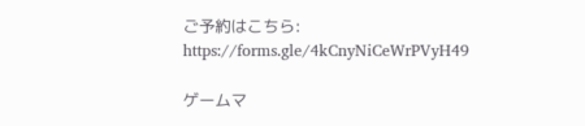ご予約はこちら:
https://forms.gle/4kCnyNiCeWrPVyH49

ゲームマ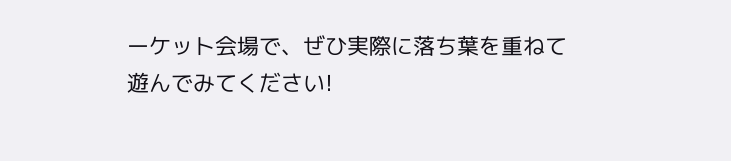ーケット会場で、ぜひ実際に落ち葉を重ねて遊んでみてください!